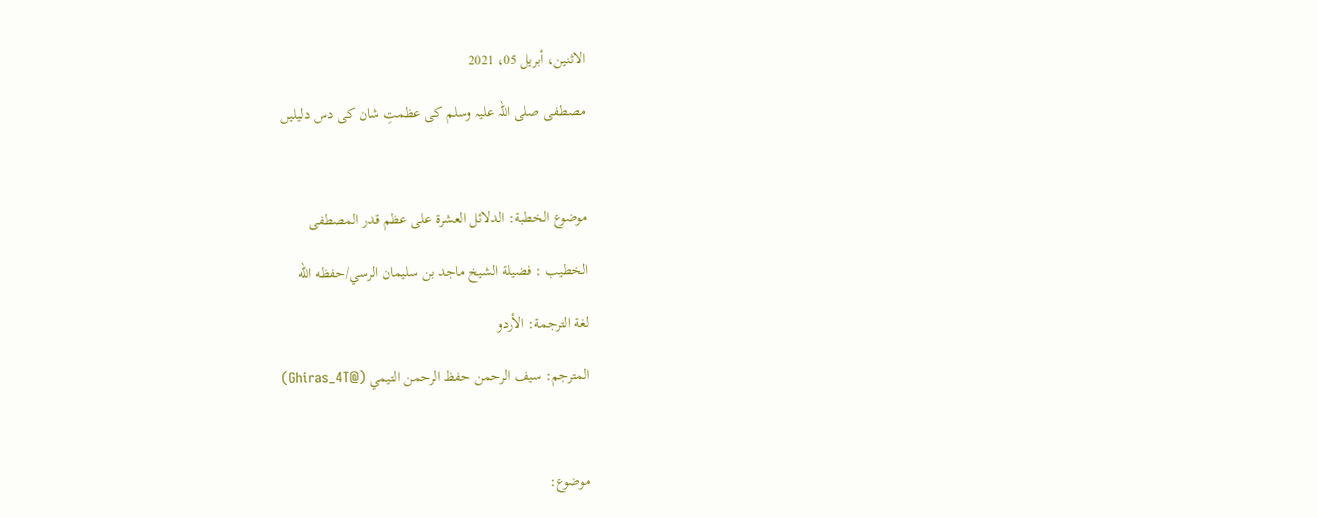الاثنين، أبريل 05، 2021

مصطفی صلی اللہ علیہ وسلم کی عظمتِ شان کی دس دلیلیں



موضوع الخطبة: الدلائل العشرۃ على عظم قدر المصطفى

الخطيب : فضيلة الشيخ ماجد بن سليمان الرسي/حفظه الله

لغة الترجمة: الأردو

المترجم: سيف الرحمن حفظ الرحمن التيمي (@Ghiras_4T)



موضوع: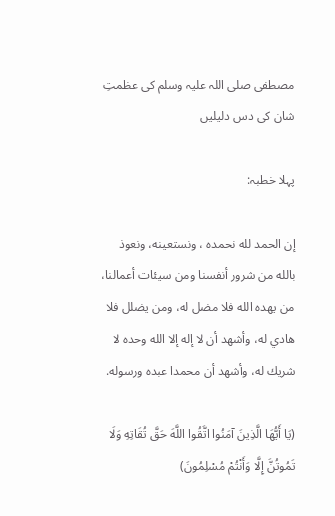مصطفی صلی اللہ علیہ وسلم کی عظمتِ شان کی دس دلیلیں

پہلا خطبہ:

إن الحمد لله نحمده ، ونستعينه، ونعوذ بالله من شرور أنفسنا ومن سيئات أعمالنا، من يهده الله فلا مضل له، ومن يضلل فلا هادي له، وأشهد أن لا إله إلا الله وحده لا شريك له، وأشهد أن محمدا عبده ورسوله.

(يَا أَيُّهَا الَّذِينَ آمَنُوا اتَّقُوا اللَّهَ حَقَّ تُقَاتِهِ وَلَا تَمُوتُنَّ إِلَّا وَأَنْتُمْ مُسْلِمُونَ)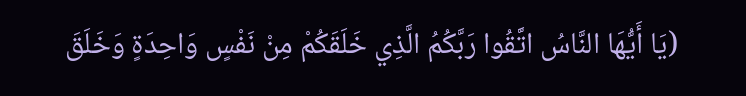(يَا أَيُّهَا النَّاسُ اتَّقُوا رَبَّكُمُ الَّذِي خَلَقَكُمْ مِنْ نَفْسٍ وَاحِدَةٍ وَخَلَقَ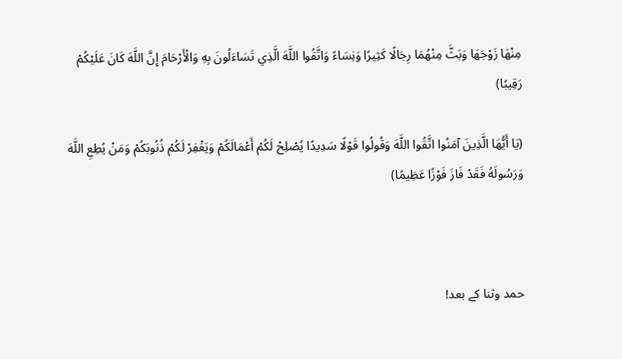مِنْهَا زَوْجَهَا وَبَثَّ مِنْهُمَا رِجَالًا كَثِيرًا وَنِسَاءً وَاتَّقُوا اللَّهَ الَّذِي تَسَاءَلُونَ بِهِ وَالْأَرْحَامَ إِنَّ اللَّهَ كَانَ عَلَيْكُمْ رَقِيبًا)

(يَا أَيُّهَا الَّذِينَ آمَنُوا اتَّقُوا اللَّهَ وَقُولُوا قَوْلًا سَدِيدًا يُصْلِحْ لَكُمْ أَعْمَالَكُمْ وَيَغْفِرْ لَكُمْ ذُنُوبَكُمْ وَمَنْ يُطِعِ اللَّهَ وَرَسُولَهُ فَقَدْ فَازَ فَوْزًا عَظِيمًا)



حمد وثنا کے بعد!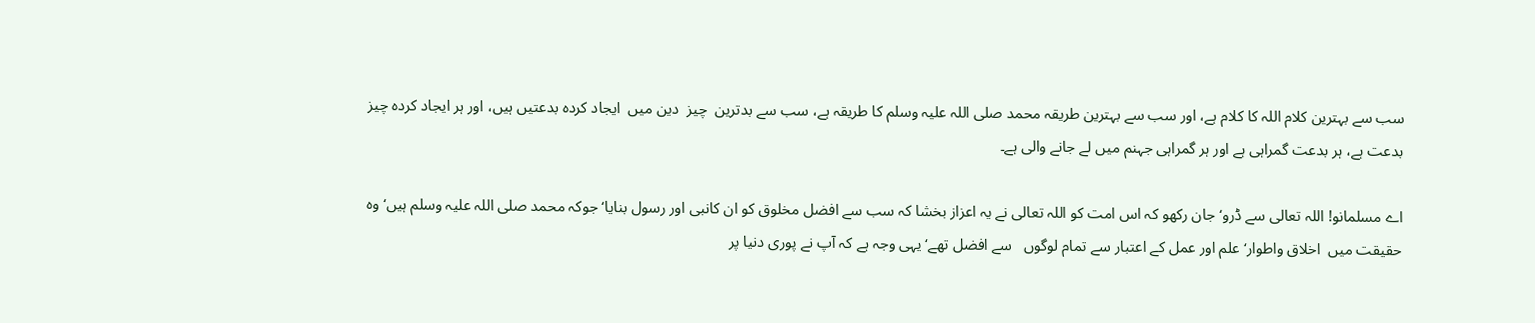سب سے بہترین کلام اللہ کا کلام ہے، اور سب سے بہترین طریقہ محمد صلی اللہ علیہ وسلم کا طریقہ ہے، سب سے بدترین  چیز  دین میں  ایجاد کردہ بدعتیں ہیں، اور ہر ایجاد کردہ چیز بدعت ہے، ہر بدعت گمراہی ہے اور ہر گمراہی جہنم میں لے جانے والی ہے۔

اے مسلمانو! اللہ تعالی سے ڈرو‘ جان رکھو کہ اس امت کو اللہ تعالی نے یہ اعزاز بخشا کہ سب سے افضل مخلوق کو ان کانبی اور رسول بنایا‘ جوکہ محمد صلی اللہ علیہ وسلم ہیں‘ وہ حقیقت میں  اخلاق واطوار‘ علم اور عمل کے اعتبار سے تمام لوگوں   سے افضل تھے‘ یہی وجہ ہے کہ آپ نے پوری دنیا پر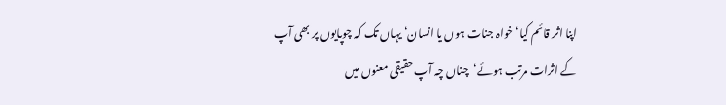اپنا اثر قائم کیا‘ خواہ جنات ہوں یا انسان‘ یہاں تک کہ چوپایوں پر بھی آپ کے اثرات مرتب ہوئے‘  چناں چہ آپ حقیقی معنوں میں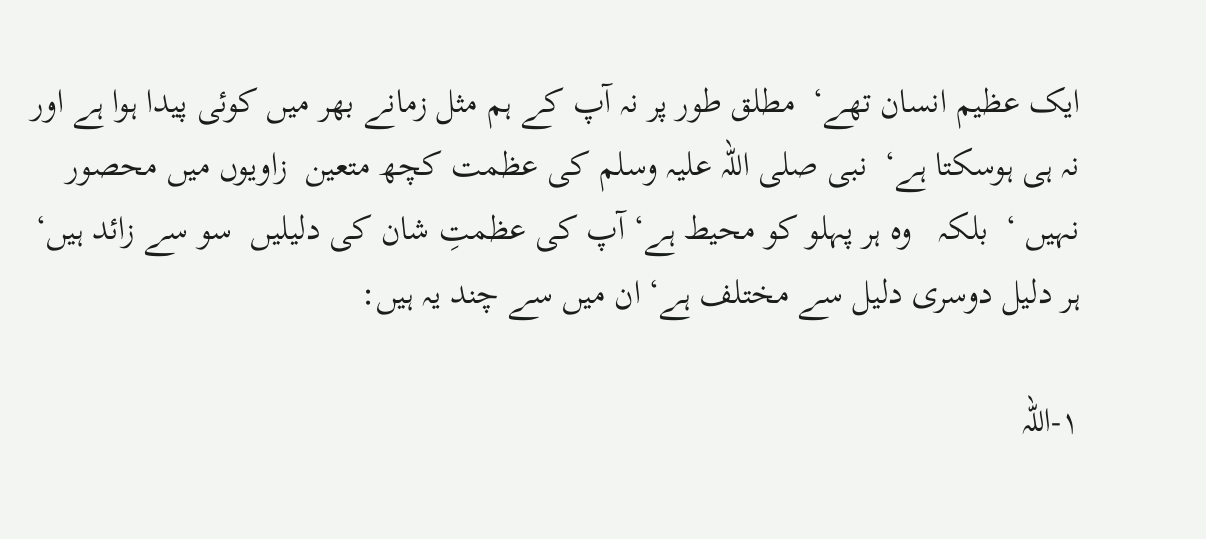ایک عظیم انسان تھے‘  مطلق طور پر نہ آپ کے ہم مثل زمانے بھر میں کوئی پیدا ہوا ہے اور نہ ہی ہوسکتا ہے‘  نبی صلی اللہ علیہ وسلم کی عظمت کچھ متعین  زاویوں میں محصور نہیں ‘  بلکہ   وہ ہر پہلو کو محیط ہے‘ آپ کی عظمتِ شان کی دلیلیں  سو سے زائد ہیں‘   ہر دلیل دوسری دلیل سے مختلف ہے‘ ان میں سے چند یہ ہیں:

۱-اللہ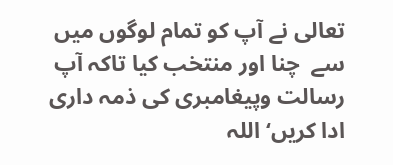تعالی نے آپ کو تمام لوگوں میں سے  چنا اور منتخب کیا تاکہ آپ رسالت وپیغامبری کی ذمہ داری ادا کریں‘ اللہ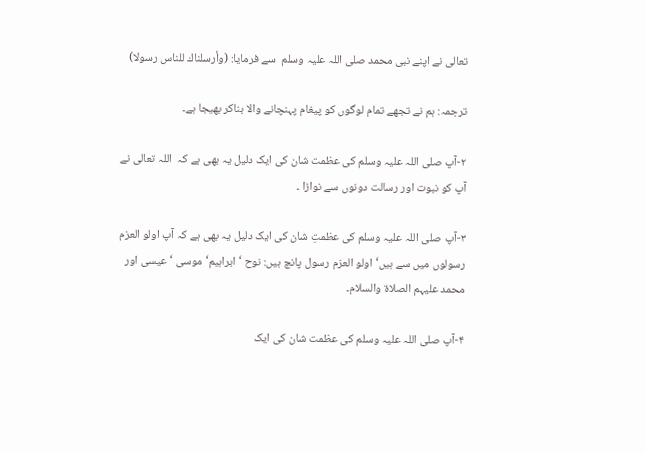تعالی نے اپنے نبی محمد صلی اللہ علیہ وسلم  سے فرمایا: (وأرسلناك للناس رسولا)

ترجمہ: ہم نے تجھے تمام لوگوں کو پیغام پہنچانے والا بناکر بھیجا ہے۔

۲-آپ صلی اللہ علیہ وسلم کی عظمت شان کی ایک دلیل یہ بھی ہے کہ  اللہ تعالی نے آپ کو نبوت اور رسالت دونوں سے نوازا ۔

۳-آپ صلی اللہ علیہ وسلم کی عظمتِ شان کی ایک دلیل یہ بھی ہے کہ آپ اولو العزم رسولوں میں سے ہیں‘ اولو العزم رسول پانچ ہیں: نوح ‘ ابراہیم‘ موسی ‘ عیسی اور محمد علیہم الصلاۃ والسلام۔

۴-آپ صلی اللہ علیہ وسلم کی عظمت شان کی ایک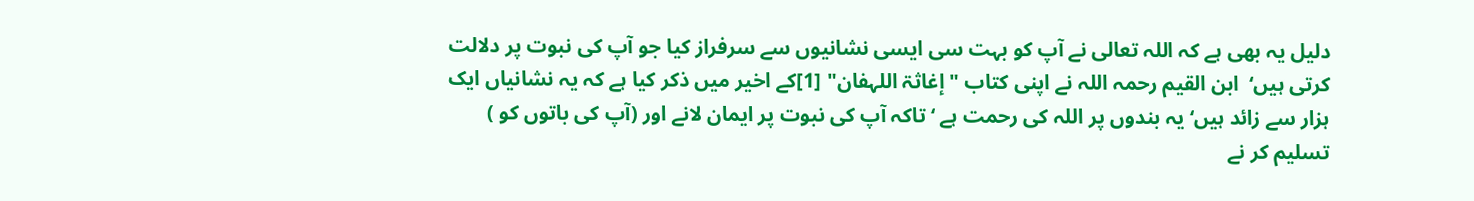دلیل یہ بھی ہے کہ اللہ تعالی نے آپ کو بہت سی ایسی نشانیوں سے سرفراز کیا جو آپ کی نبوت پر دلالت کرتی ہیں‘  ابن القیم رحمہ اللہ نے اپنی کتاب "إغاثۃ اللہفان" [1]کے اخیر میں ذکر کیا ہے کہ یہ نشانیاں ایک ہزار سے زائد ہیں‘ یہ بندوں پر اللہ کی رحمت ہے ‘ تاکہ آپ کی نبوت پر ایمان لانے اور (آپ کی باتوں کو ) تسلیم کر نے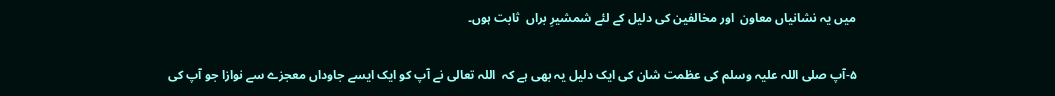میں یہ نشانیاں معاون  اور مخالفین کی دلیل کے لئے شمشیرِ براں  ثابت ہوں۔

۵-آپ صلی اللہ علیہ وسلم کی عظمت شان کی ایک دلیل یہ بھی ہے کہ  اللہ تعالی نے آپ کو ایک ایسے جاوداں معجزے سے نوازا جو آپ کی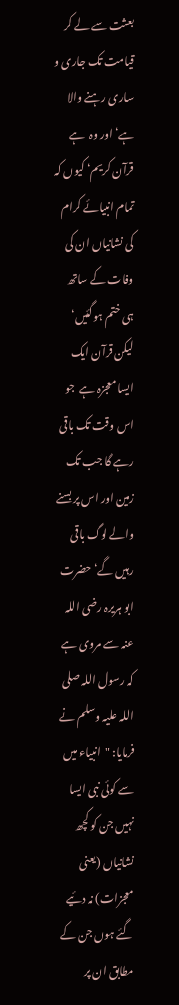بعثت سے لے کر قیامت تک جاری و ساری رہنے والا ہے‘ اور وہ  ہے  قرآن کریم‘ کیوں کہ تمام انبیائے کرام کی نشانیاں ان کی وفات کے ساتھ ہی ختم ہوگئیں‘ لیکن قرآن ایک ایسا معجزہ ہے  جو اس وقت تک باقی رہے گا جب تک زمین اور اس پر بسنے والے لوگ باقی رہیں گے‘ حضرت ابو ہریرہ رضی اللہ عنہ سے مروی ہے کہ رسول اللہ صلی اللہ علیہ وسلم نے فرمایا: "  انبیاء میں سے کوئی نبی ایسا نہیں جن کو کچھ نشانیاں (یعنی معجزات) نہ دئیے گئے ہوں جن کے مطابق ان پر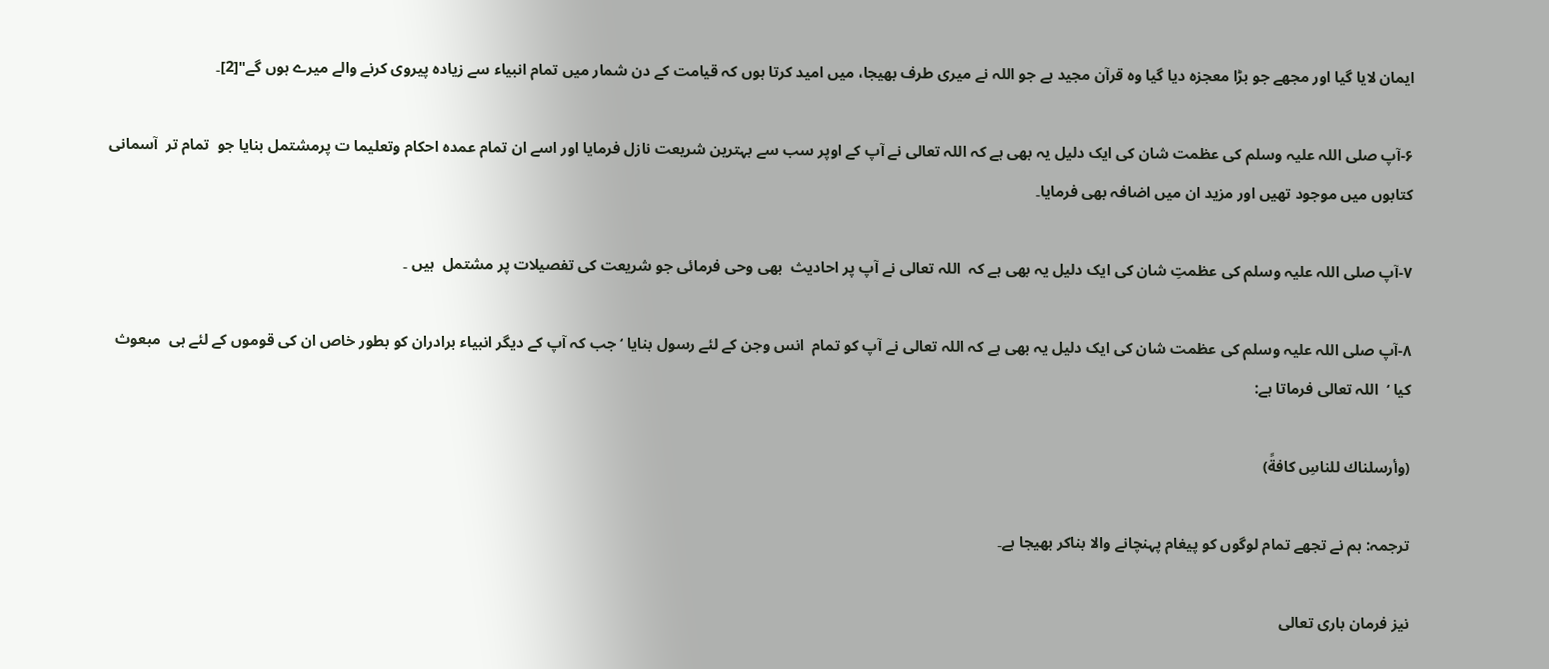ایمان لایا گیا اور مجھے جو بڑا معجزہ دیا گیا وہ قرآن مجید ہے جو اللہ نے میری طرف بھیجا، میں امید کرتا ہوں کہ قیامت کے دن شمار میں تمام انبیاء سے زیادہ پیروی کرنے والے میرے ہوں گے"[2]۔

۶-آپ صلی اللہ علیہ وسلم کی عظمت شان کی ایک دلیل یہ بھی ہے کہ اللہ تعالی نے آپ کے اوپر سب سے بہترین شریعت نازل فرمایا اور اسے ان تمام عمدہ احکام وتعلیما ت پرمشتمل بنایا جو  تمام تر  آسمانی کتابوں میں موجود تھیں اور مزید ان میں اضافہ بھی فرمایا۔

۷-آپ صلی اللہ علیہ وسلم کی عظمتِ شان کی ایک دلیل یہ بھی ہے کہ  اللہ تعالی نے آپ پر احادیث  بھی وحی فرمائی جو شریعت کی تفصیلات پر مشتمل  ہیں ۔

۸-آپ صلی اللہ علیہ وسلم کی عظمت شان کی ایک دلیل یہ بھی ہے کہ اللہ تعالی نے آپ کو تمام  انس وجن کے لئے رسول بنایا ‘ جب کہ آپ کے دیگر انبیاء برادران کو بطور خاص ان کی قوموں کے لئے ہی  مبعوث کیا ‘  اللہ تعالی فرماتا ہے:

(وأرسلناك للناسِ كافةً)

ترجمہ: ہم نے تجھے تمام لوگوں کو پیغام پہنچانے والا بناکر بھیجا ہے۔

نیز فرمان باری تعالی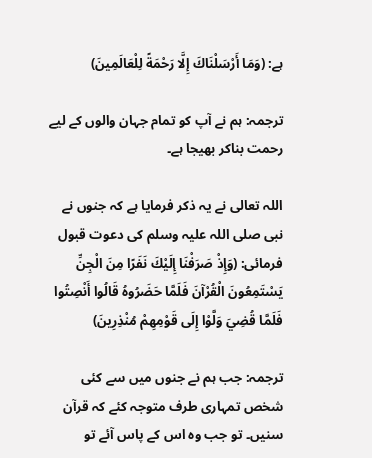ہے: (وَمَا أَرْسَلْنَاكَ إِلَّا رَحْمَةً لِلْعَالَمِينَ)

ترجمہ: ہم نے آپ کو تمام جہان والوں کے لیے رحمت بناکر بھیجا ہے۔

اللہ تعالی نے یہ ذکر فرمایا ہے کہ جنوں نے نبی صلی اللہ علیہ وسلم کی دعوت قبول فرمائی: (وَإِذْ صَرَفْنَا إِلَيْكَ نَفَرًا مِنَ الْجِنِّ يَسْتَمِعُونَ الْقُرْآنَ فَلَمَّا حَضَرُوهُ قَالُوا أَنْصِتُوا فَلَمَّا قُضِيَ وَلَّوْا إِلَى قَوْمِهِمْ مُنْذِرِينَ)

ترجمہ: جب ہم نے جنوں میں سے کئی شخص تمہاری طرف متوجہ کئے کہ قرآن سنیں۔ تو جب وہ اس کے پاس آئے تو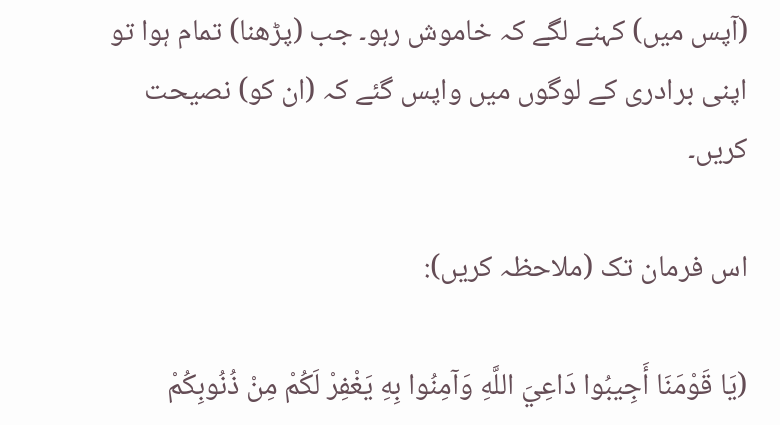(آپس میں) کہنے لگے کہ خاموش رہو۔ جب (پڑھنا) تمام ہوا تو اپنی برادری کے لوگوں میں واپس گئے کہ (ان کو) نصیحت کریں۔

اس فرمان تک (ملاحظہ کریں):

(يَا قَوْمَنَا أَجِيبُوا دَاعِيَ اللَّهِ وَآمِنُوا بِهِ يَغْفِرْ لَكُمْ مِنْ ذُنُوبِكُمْ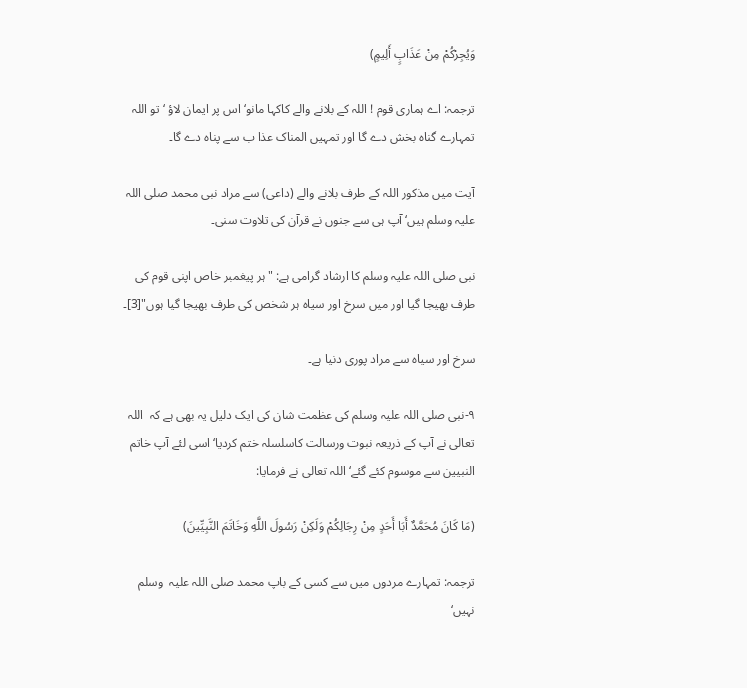وَيُجِرْكُمْ مِنْ عَذَابٍ أَلِيمٍ)

ترجمہ: اے ہماری قوم ! اللہ کے بلانے والے کاکہا مانو‘ اس پر ایمان لاؤ ‘ تو اللہ تمہارے گناہ بخش دے گا اور تمہیں المناک عذا ب سے پناہ دے گا۔

آیت میں مذکور اللہ کے طرف بلانے والے (داعی) سے مراد نبی محمد صلی اللہ علیہ وسلم ہیں‘ آپ ہی سے جنوں نے قرآن کی تلاوت سنی۔

نبی صلی اللہ علیہ وسلم کا ارشاد گرامی ہے: " ہر پیغمبر خاص اپنی قوم کی طرف بھیجا گیا اور میں سرخ اور سیاہ ہر شخص کی طرف بھیجا گیا ہوں"[3]۔

سرخ اور سیاہ سے مراد پوری دنیا ہے۔

۹-نبی صلی اللہ علیہ وسلم کی عظمت شان کی ایک دلیل یہ بھی ہے کہ  اللہ تعالی نے آپ کے ذریعہ نبوت ورسالت کاسلسلہ ختم کردیا‘ اسی لئے آپ خاتم النبیین سے موسوم کئے گئے‘ اللہ تعالی نے فرمایا:

(مَا كَانَ مُحَمَّدٌ أَبَا أَحَدٍ مِنْ رِجَالِكُمْ وَلَكِنْ رَسُولَ اللَّهِ وَخَاتَمَ النَّبِيِّينَ)

ترجمہ: تمہارے مردوں میں سے کسی کے باپ محمد صلی اللہ علیہ  وسلم نہیں‘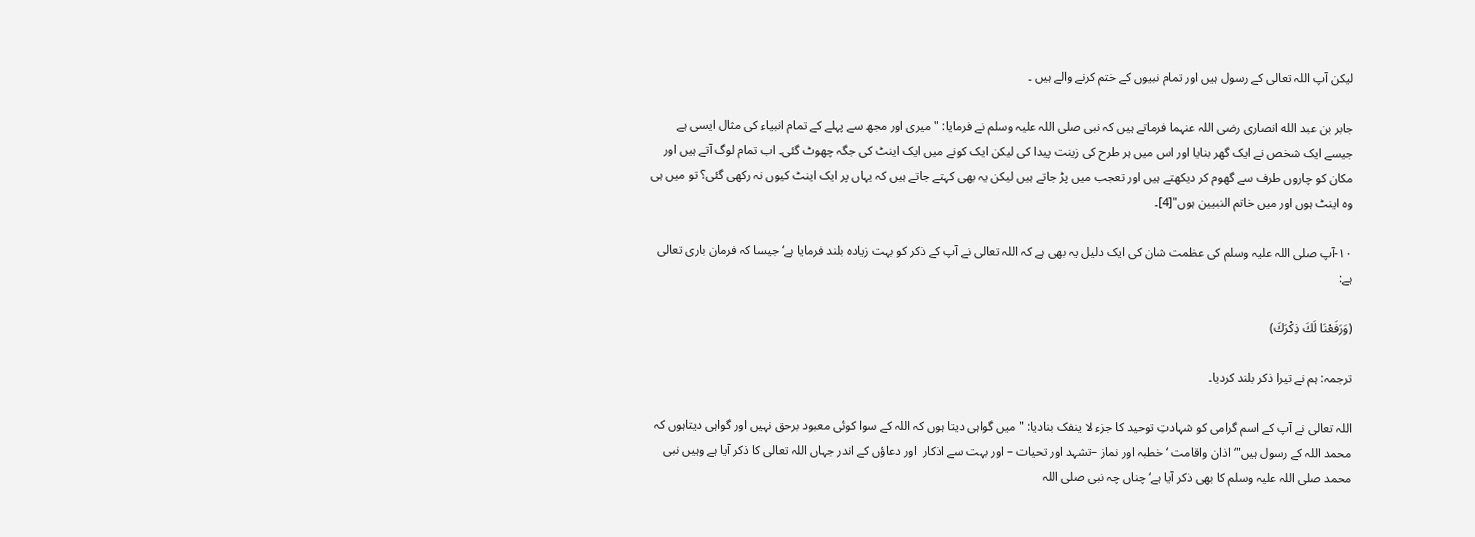لیکن آپ اللہ تعالی کے رسول ہیں اور تمام نبیوں کے ختم کرنے والے ہیں ۔

جابر بن عبد الله انصاری رضی اللہ عنہما فرماتے ہیں کہ نبی صلی اللہ علیہ وسلم نے فرمایا: " میری اور مجھ سے پہلے کے تمام انبیاء کی مثال ایسی ہے جیسے ایک شخص نے ایک گھر بنایا اور اس میں ہر طرح کی زینت پیدا کی لیکن ایک کونے میں ایک اینٹ کی جگہ چھوٹ گئی۔ اب تمام لوگ آتے ہیں اور مکان کو چاروں طرف سے گھوم کر دیکھتے ہیں اور تعجب میں پڑ جاتے ہیں لیکن یہ بھی کہتے جاتے ہیں کہ یہاں پر ایک اینٹ کیوں نہ رکھی گئی؟ تو میں ہی وہ اینٹ ہوں اور میں خاتم النبیین ہوں"[4]۔

۱۰-آپ صلی اللہ علیہ وسلم کی عظمت شان کی ایک دلیل یہ بھی ہے کہ اللہ تعالی نے آپ کے ذکر کو بہت زیادہ بلند فرمایا ہے‘ جیسا کہ فرمان باری تعالی ہے:

(وَرَفَعْنَا لَكَ ذِكْرَكَ)

ترجمہ: ہم نے تیرا ذکر بلند کردیا۔

اللہ تعالی نے آپ کے اسم گرامی کو شہادتِ توحید کا جزء لا ینفک بنادیا: "میں گواہی دیتا ہوں کہ اللہ کے سوا کوئی معبود برحق نہیں اور گواہی دیتاہوں کہ محمد اللہ کے رسول ہیں"‘ اذان واقامت ‘ خطبہ اور نماز –تشہد اور تحیات – اور بہت سے اذکار  اور دعاؤں کے اندر جہاں اللہ تعالی کا ذکر آیا ہے وہیں نبی محمد صلی اللہ علیہ وسلم کا بھی ذکر آیا ہے‘ چناں چہ نبی صلی اللہ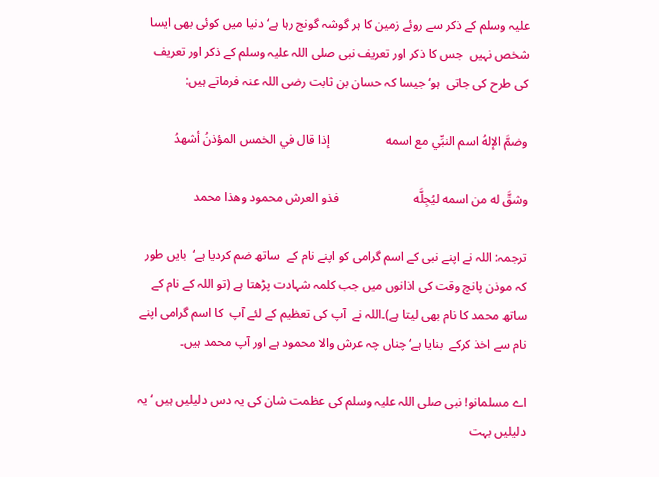علیہ وسلم کے ذکر سے روئے زمین کا ہر گوشہ گونج رہا ہے‘ دنیا میں کوئی بھی ایسا شخص نہیں  جس کا ذکر اور تعریف نبی صلی اللہ علیہ وسلم کے ذکر اور تعریف کی طرح کی جاتی  ہو‘ جیسا کہ حسان بن ثابت رضی اللہ عنہ فرماتے ہیں:

وضمَّ الإلهُ اسم النبِّي مع اسمه                  إذا قال في الخمس المؤذنُ أشهدُ

وشقَّ له من اسمه ليُجِلَّه                        فذو العرش محمود وهذا محمد

ترجمہ: اللہ نے اپنے نبی کے اسم گرامی کو اپنے نام کے  ساتھ ضم کردیا ہے‘  بایں طور کہ موذن پانچ وقت کی اذانوں میں جب کلمہ شہادت پڑھتا ہے (تو اللہ کے نام کے ساتھ محمد کا نام بھی لیتا ہے)۔اللہ نے  آپ کی تعظیم کے لئے آپ  کا اسم گرامی اپنے نام سے اخذ کرکے  بنایا ہے‘چناں چہ عرش والا محمود ہے اور آپ محمد ہیں۔

اے مسلمانو! نبی صلی اللہ علیہ وسلم کی عظمت شان کی یہ دس دلیلیں ہیں ‘ یہ  دلیلیں بہت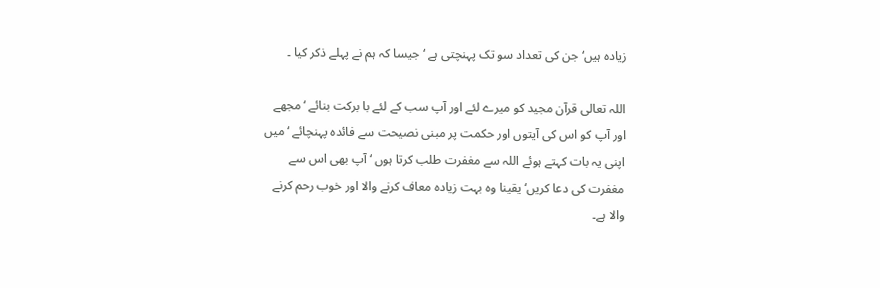زیادہ ہیں‘ جن کی تعداد سو تک پہنچتی ہے ‘ جیسا کہ ہم نے پہلے ذکر کیا ۔

اللہ تعالی قرآن مجید کو میرے لئے اور آپ سب کے لئے با برکت بنائے ‘ مجھے اور آپ کو اس کی آیتوں اور حکمت پر مبنی نصیحت سے فائدہ پہنچائے ‘ میں اپنی یہ بات کہتے ہوئے اللہ سے مغفرت طلب کرتا ہوں ‘ آپ بھی اس سے مغفرت کی دعا کریں‘ یقینا وہ بہت زیادہ معاف کرنے والا اور خوب رحم کرنے والا ہے۔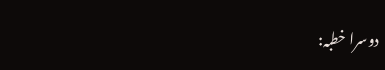دوسرا خطبہ: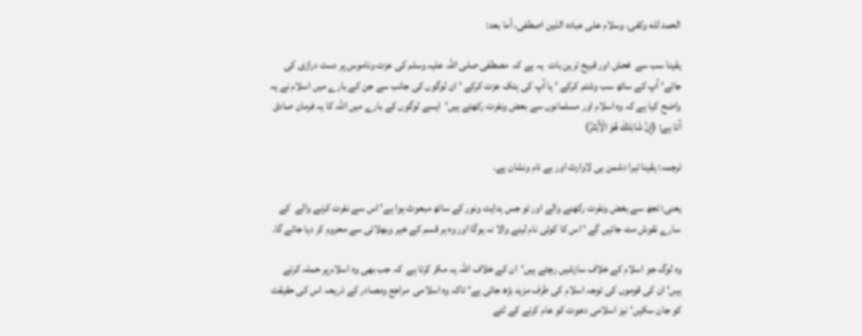الحمد لله وكفى، وسلام على عباده الذين اصطفى، أما بعد:

یقینا سب سے  فحش اور قبیح ترین بات  یہ ہے کہ  مصطفی صلی اللہ علیہ وسلم کی عزت وناموس پر دست درازی کی جائے‘ آپ کے ساتھ سب وشتم کرکے ‘ یا آپ کی ہتک عزت کرکے ‘ ان لوگوں کی جانب سے جن کے بارے میں اسلام نے یہ واضح کیا ہے کہ وہ اسلام اور مسلمانوں سے بعض ونفرت رکھتے ہیں‘  ایسے لوگوں کے بارے میں اللہ کا یہ فرمان صادق آتا ہے: (إِنَّ شَانِئَكَ هُوَ الْأَبْتَرُ)

ترجمہ: یقینا تیرا دشمن ہی لاوارث اور بے نام ونشان ہے۔

یعنی: تجھ سے بغض ونفرت رکھنے والے اور تو جس ہدایت ونور کے ساتھ مبعوث ہوا ہے‘ اس سے نفرت کرنے والے  کے سارے نقوش مٹ جائیں گے ‘ اس کا کوئی نام لینے والا نہ ہوگا اور وہ ہر قسم کے خیر وبھلائی سے محروم کر دیا جائے گا۔

وہ لوگ جو اسلام کے خلاف سازشیں رچتے ہیں‘  ان کے خلاف اللہ یہ مکر کرتا ہے  کہ جب بھی وہ اسلام پر حملہ کرتے ہیں‘ ان کی قوموں کی توجہ اسلام کی طرف مزید بڑھ جاتی ہے‘ تاکہ وہ اسلامی  مراجع ومصادر کے ذریعہ اس کی حقیقت کو جان سکیں‘ نیز اسلامی دعوت کو عام کرنے کے لئے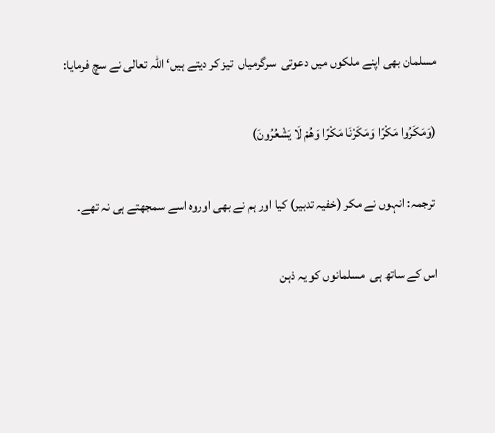مسلمان بھی اپنے ملکوں میں دعوتی  سرگرمیاں  تیز کر دیتے ہیں‘ اللہ تعالی نے سچ فرمایا:

(وَمَكَرُوا مَكْرًا وَمَكَرْنَا مَكْرًا وَهُمْ لَا يَشْعُرُونَ)

 ترجمہ: انہوں نے مکر (خفیہ تدبیر) کیا اور ہم نے بھی اوروہ اسے سمجھتے ہی نہ تھے۔

اس کے ساتھ ہی  مسلمانوں کو یہ ذہن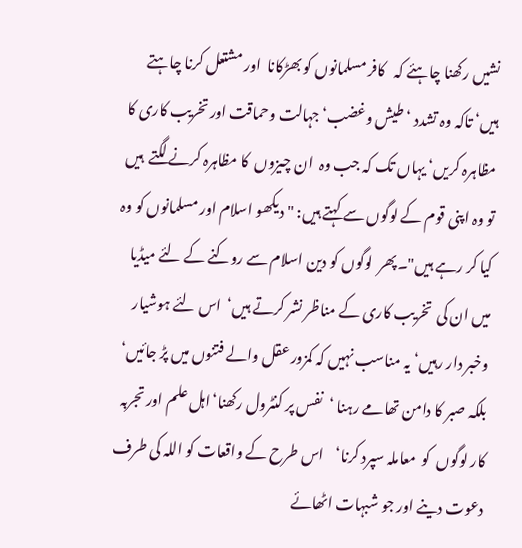نشیں رکھنا چاہئے کہ   کافر مسلمانوں کو بھڑکانا  اور مشتعل کرنا چاہتے ہیں‘ تاکہ وہ تشدد ‘ طیش وغضب‘ جہالت وحماقت اور تخریب کاری کا مظاہرہ کریں‘ یہاں تک کہ جب وہ  ان چیزوں  کا مظاہرہ کرنے لگتے  ہیں تو وہ اپنی قوم کے لوگوں سے کہتے ہیں: " دیکھو اسلام اور مسلمانوں کو وہ کیا کر رہے ہیں"۔پھر  لوگوں کو دین اسلام سے روکنے کے لئے میڈیا میں ان کی  تخریب کاری کے مناظر نشر کرتے ہیں‘  اس لئے ہوشیار وخبر دار رہیں‘ یہ مناسب نہیں کہ کمزور عقل والے فتنوں میں پڑ جائیں‘ بلکہ صبر کا دامن تھامے رہنا ‘  نفس پر کنٹرول رکھنا‘اہل علم اور تجربہ کار لوگوں  کو  معاملہ سپرد کرنا‘    اس طرح کے واقعات کو اللہ کی طرف دعوت دینے اور جو شبہات اٹھائے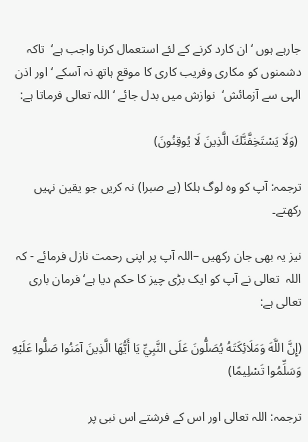جارہے ہوں ‘ ان کارد کرنے کے لئے استعمال کرنا واجب ہے‘  تاکہ دشمنوں کو مکاری وفریب کاری کا موقع ہاتھ نہ آسکے ‘ اور اذن الہی سے آزمائش‘  نوازش میں بدل جائے ‘ اللہ تعالی فرماتا ہے:

 (وَلَا يَسْتَخِفَّنَّكَ الَّذِينَ لَا يُوقِنُونَ)

ترجمہ: آپ کو وہ لوگ ہلکا (بے صبرا) نہ کریں جو یقین نہیں رکھتے۔

نیز یہ بھی جان رکھیں –اللہ آپ پر اپنی رحمت نازل فرمائے - کہ اللہ  تعالی نے آپ کو ایک بڑی چیز کا حکم دیا ہے‘ فرمان باری تعالی ہے:

(إِنَّ اللَّهَ وَمَلَائِكَتَهُ يُصَلُّونَ عَلَى النَّبِيِّ يَا أَيُّهَا الَّذِينَ آمَنُوا صَلُّوا عَلَيْهِ وَسَلِّمُوا تَسْلِيمًا)

ترجمہ: اللہ تعالی اور اس کے فرشتے اس نبی پر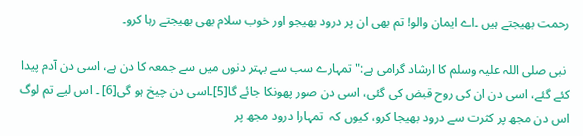رحمت بھیجتے ہیں ۔اے ایمان والو! تم بھی ان پر درود بھیجو اور خوب سلام بھی بھیجتے رہا کرو۔

 نبی صلی اللہ علیہ وسلم کا ارشاد گرامی ہے:" تمہارے سب سے بہتر دنوں میں سے جمعہ کا دن ہے، اسی دن آدم پیدا کئے گئے، اسی دن ان کی روح قبض کی گئی، اسی دن صور پھونکا جائے گا[5]۔اسی دن چیخ ہو گی[6] ۔ اس لیے تم لوگ اس دن مجھ پر کثرت سے درود بھیجا کرو، کیوں کہ  تمہارا درود مجھ پر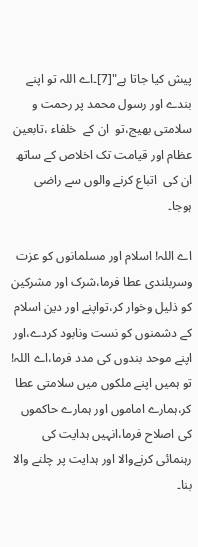پیش کیا جاتا ہے"[7]۔اے اللہ تو اپنے بندے اور رسول محمد پر رحمت و سلامتی بھیج،تو  ان کے  خلفاء ،تابعین عظام اور قیامت تک اخلاص کے ساتھ ان کی  اتباع کرنے والوں سے راضی ہوجا۔

اے اللہ! اسلام اور مسلمانوں کو عزت وسربلندی عطا فرما،شرک اور مشرکین کو ذلیل وخوار کر،تواپنے اور دین اسلام کے دشمنوں کو نست ونابود کردے،اور اپنے موحد بندوں کی مدد فرما،اے اللہ! تو ہمیں اپنے ملکوں میں سلامتی عطا کر،ہمارے اماموں اور ہمارے حاکموں کی اصلاح فرما،انہیں ہدایت کی رہنمائی کرنےوالا اور ہدایت پر چلنے والا بنا۔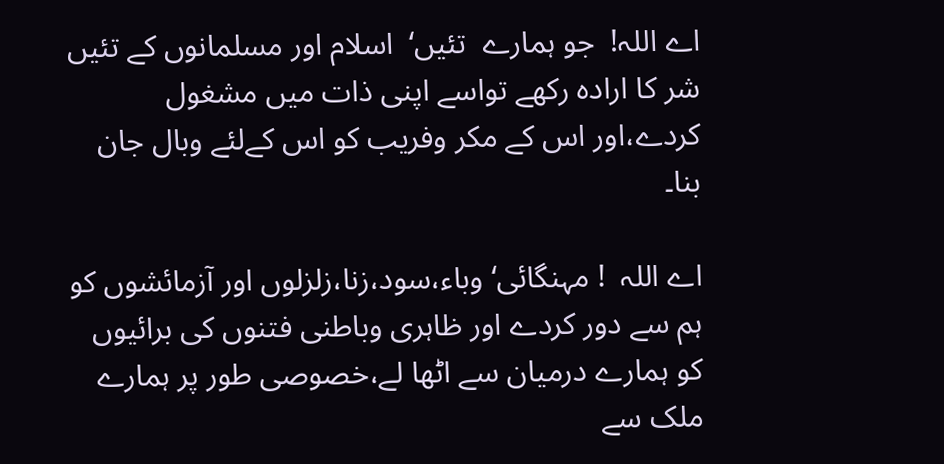اے اللہ!  جو ہمارے  تئیں‘  اسلام اور مسلمانوں کے تئیں شر کا ارادہ رکھے تواسے اپنی ذات میں مشغول کردے،اور اس کے مکر وفریب کو اس کےلئے وبال جان بنا۔

اے اللہ  ! مہنگائی‘ وباء،سود،زنا،زلزلوں اور آزمائشوں کو ہم سے دور کردے اور ظاہری وباطنی فتنوں کی برائیوں کو ہمارے درمیان سے اٹھا لے،خصوصی طور پر ہمارے ملک سے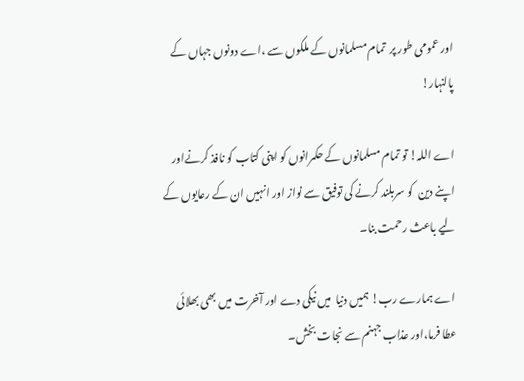اور عمومی طور پر  تمام مسلمانوں کے ملکوں سے ،اے دونوں جہاں کے پالنہار!

اے اللہ! تو تمام مسلمانوں کے حکمرانوں کو اپنی کتاب کو نافذ کرنےاور اپنے دین  کو سربلند کرنے کی توفیق سے نواز اور انہیں ان کے رعایوں کے لیے باعث رحمت بنا۔

اے ہمارے رب! ہمیں دنیا  میں نیکی دے اور آخرت میں بھی بھلائی عطا فرما،اور عذاب جہنم سے نجات بخش۔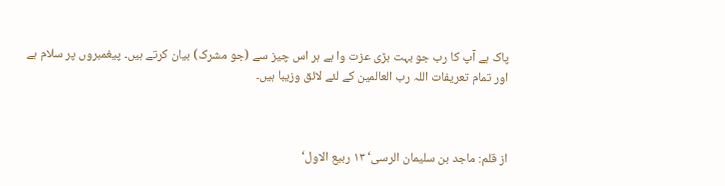پاک ہے آپ کا رب جو بہت بڑی عزت وا ہے ہر اس چیز سے (جو مشرک) بیان کرتے ہیں۔ پیغمبروں پر سلام ہے اور تمام تعریفات اللہ رب العالمین کے لئے لائق وزیبا ہیں۔



از قلم: ماجد بن سلیمان الرسی‘ ۱۳ ربیع الاول‘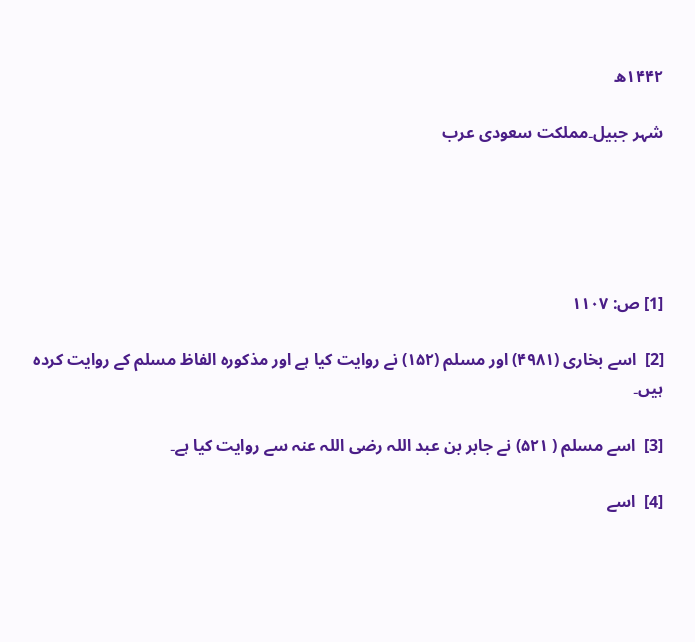۱۴۴۲ھ

شہر جبیل۔مملکت سعودی عرب





[1] ص: ۱۱۰۷

[2]  اسے بخاری (۴۹۸۱) اور مسلم (۱۵۲) نے روایت کیا ہے اور مذکورہ الفاظ مسلم کے روایت کردہ ہیں۔

[3]  اسے مسلم ( ۵۲۱) نے جابر بن عبد اللہ رضی اللہ عنہ سے روایت کیا ہے۔

[4]  اسے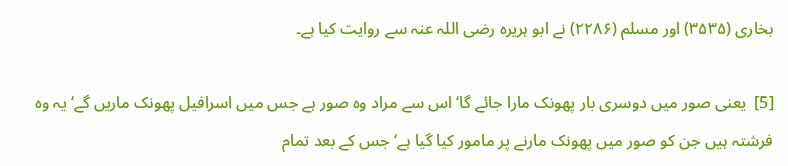بخاری (۳۵۳۵) اور مسلم (۲۲۸۶) نے ابو ہریرہ رضی اللہ عنہ سے روایت کیا ہے۔

[5]  یعنی صور میں دوسری بار پھونک مارا جائے گا‘ اس سے مراد وہ صور ہے جس میں اسرافیل پھونک ماریں گے‘ یہ وہ فرشتہ ہیں جن کو صور میں پھونک مارنے پر مامور کیا گیا ہے‘ جس کے بعد تمام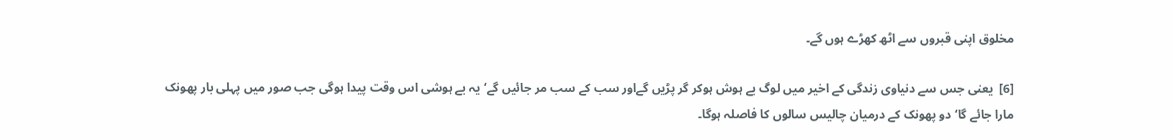مخلوق اپنی قبروں سے اٹھ کھڑے ہوں گے۔

[6]  یعنی جس سے دنیاوی زندگی کے اخیر میں لوگ بے ہوش ہوکر گر پڑیں گےاور سب کے سب مر جائیں گے‘ یہ بے ہوشی اس وقت پیدا ہوگی جب صور میں پہلی بار پھونک مارا جائے گا‘ دو پھونک کے درمیان چالیس سالوں کا فاصلہ ہوگا۔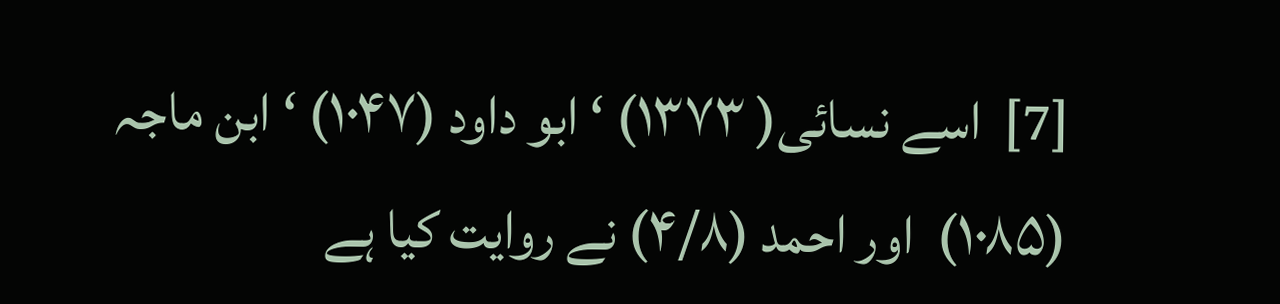[7]  اسے نسائی( ۱۳۷۳) ‘ ابو داود (۱۰۴۷) ‘ ابن ماجہ (۱۰۸۵)  اور احمد (۴/۸) نے روایت کیا ہے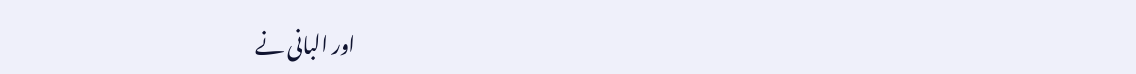اور البانی نے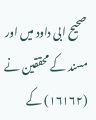صحیح ابی داود میں اور مسند کے محققین نے (۱۶۱۶۲) کے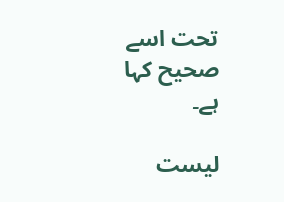تحت اسے صحیح کہا ہے۔

ليست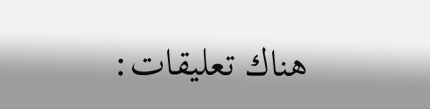هناك تعليقات: